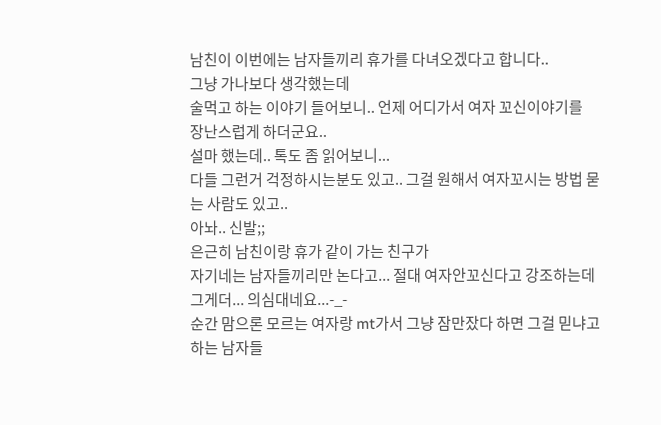남친이 이번에는 남자들끼리 휴가를 다녀오겠다고 합니다..
그냥 가나보다 생각했는데
술먹고 하는 이야기 들어보니.. 언제 어디가서 여자 꼬신이야기를
장난스럽게 하더군요..
설마 했는데.. 톡도 좀 읽어보니...
다들 그런거 걱정하시는분도 있고.. 그걸 원해서 여자꼬시는 방법 묻는 사람도 있고..
아놔.. 신발;;
은근히 남친이랑 휴가 같이 가는 친구가
자기네는 남자들끼리만 논다고... 절대 여자안꼬신다고 강조하는데
그게더... 의심대네요...-_-
순간 맘으론 모르는 여자랑 mt가서 그냥 잠만잤다 하면 그걸 믿냐고 하는 남자들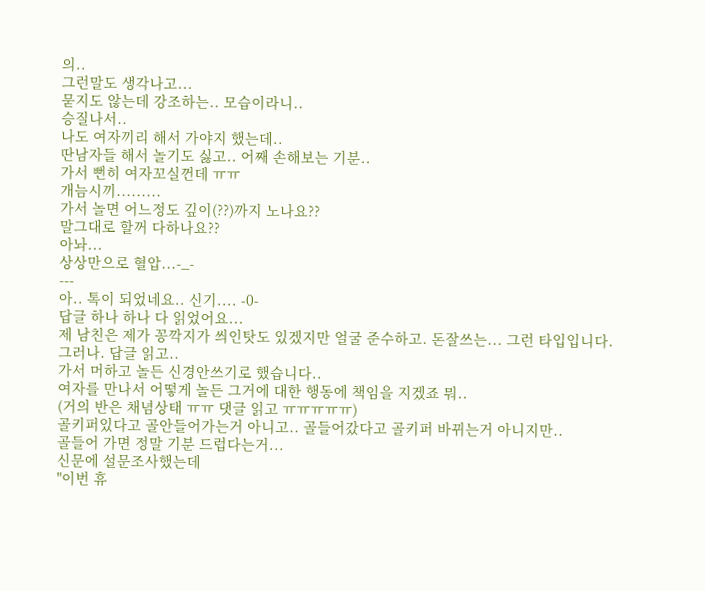의..
그런말도 생각나고...
묻지도 않는데 강조하는.. 모습이라니..
승질나서..
나도 여자끼리 해서 가야지 했는데..
딴남자들 해서 놀기도 싫고.. 어째 손해보는 기분..
가서 뻔히 여자꼬실껀데 ㅠㅠ
개늠시끼.........
가서 놀면 어느정도 깊이(??)까지 노나요??
말그대로 할꺼 다하나요??
아놔...
상상만으로 혈압...-_-
---
아.. 톡이 되었네요.. 신기.... -0-
답글 하나 하나 다 읽었어요...
제 남친은 제가 꽁깍지가 씌인탓도 있겠지만 얼굴 준수하고. 돈잘쓰는... 그런 타입입니다.
그러나. 답글 읽고..
가서 머하고 놀든 신경안쓰기로 했습니다..
여자를 만나서 어떻게 놀든 그거에 대한 행동에 책임을 지겠죠 뭐..
(거의 반은 채념상태 ㅠㅠ 댓글 읽고 ㅠㅠㅠㅠㅠ)
골키퍼있다고 골안들어가는거 아니고.. 골들어갔다고 골키퍼 바뀌는거 아니지만..
골들어 가면 정말 기분 드럽다는거...
신문에 설문조사했는데
"이번 휴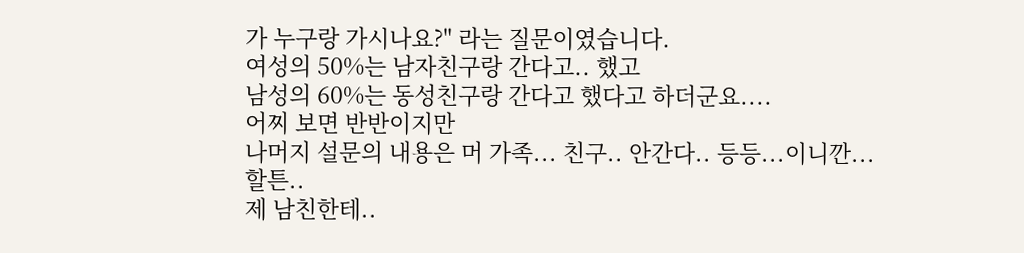가 누구랑 가시나요?" 라는 질문이였습니다.
여성의 50%는 남자친구랑 간다고.. 했고
남성의 60%는 동성친구랑 간다고 했다고 하더군요....
어찌 보면 반반이지만
나머지 설문의 내용은 머 가족... 친구.. 안간다.. 등등...이니깐...
할튼..
제 남친한테..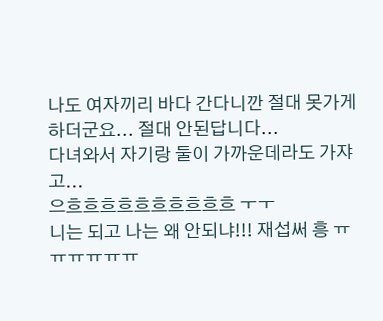나도 여자끼리 바다 간다니깐 절대 못가게 하더군요... 절대 안된답니다...
다녀와서 자기랑 둘이 가까운데라도 가쟈고...
으흐흐흐흐흐흐흐흐흐흐 ㅜㅜ
니는 되고 나는 왜 안되냐!!! 재섭써 흥 ㅠㅠㅠㅠㅠㅠ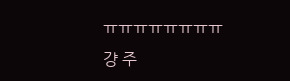ㅠㅠㅠㅠㅠㅠㅠㅠ
걍 주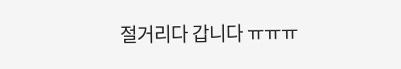절거리다 갑니다 ㅠㅠㅠ